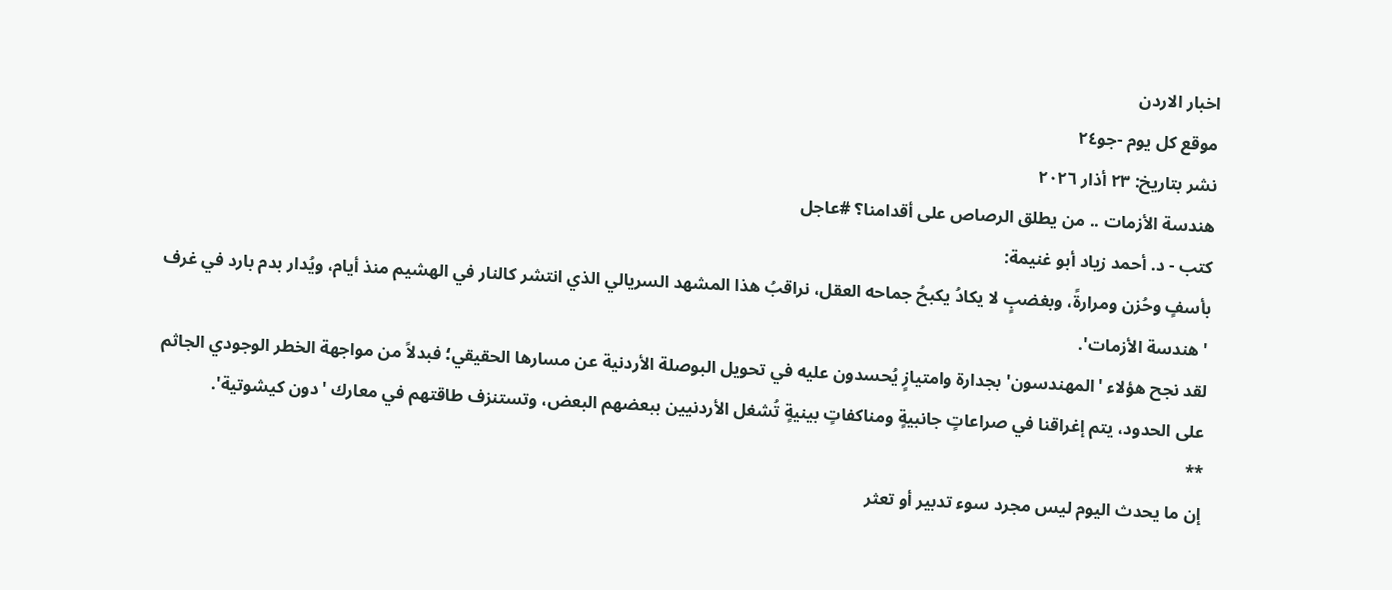اخبار الاردن
موقع كل يوم -جو٢٤
نشر بتاريخ: ٢٣ أذار ٢٠٢٦
هندسة الأزمات .. من يطلق الرصاص على أقدامنا؟ #عاجل
كتب - د. أحمد زياد أبو غنيمة:
بأسفٍ وحُزن ومرارةً، وبغضبٍ لا يكادُ يكبحُ جماحه العقل، نراقبُ هذا المشهد السريالي الذي انتشر كالنار في الهشيم منذ أيام، ويُدار بدم بارد في غرف 'هندسة الأزمات'.
لقد نجح هؤلاء 'المهندسون' بجدارة وامتيازٍ يُحسدون عليه في تحويل البوصلة الأردنية عن مسارها الحقيقي؛ فبدلاً من مواجهة الخطر الوجودي الجاثم على الحدود، يتم إغراقنا في صراعاتٍ جانبيةٍ ومناكفاتٍ بينيةٍ تُشغل الأردنيين ببعضهم البعض، وتستنزف طاقتهم في معارك 'دون كيشوتية'.
**
إن ما يحدث اليوم ليس مجرد سوء تدبير أو تعثر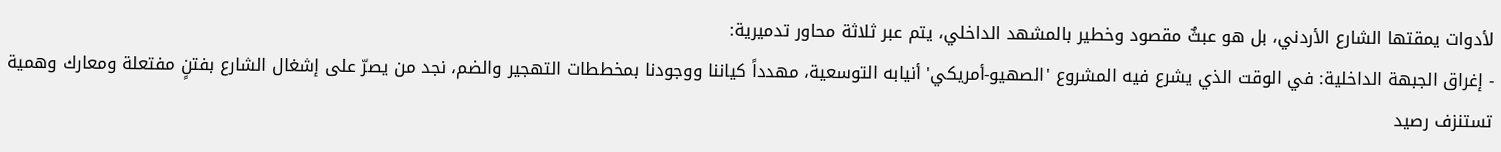لأدوات يمقتها الشارع الأردني، بل هو عبثٌ مقصود وخطير بالمشهد الداخلي، يتم عبر ثلاثة محاور تدميرية:
- إغراق الجبهة الداخلية: في الوقت الذي يشرع فيه المشروع 'الصهيو-أمريكي' أنيابه التوسعية، مهدداً كياننا ووجودنا بمخططات التهجير والضم، نجد من يصرّ على إشغال الشارع بفتنٍ مفتعلة ومعارك وهمية تستنزف رصيد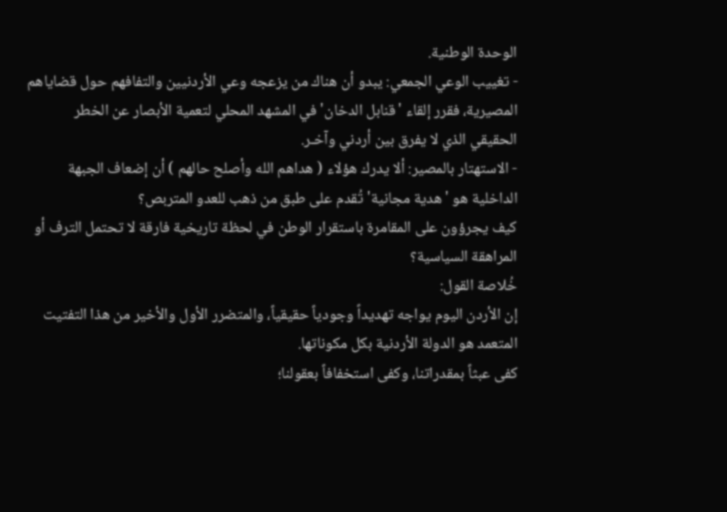الوحدة الوطنية.
- تغييب الوعي الجمعي: يبدو أن هناك من يزعجه وعي الأردنيين والتفافهم حول قضاياهم المصيرية، فقرر إلقاء 'قنابل الدخان' في المشهد المحلي لتعمية الأبصار عن الخطر الحقيقي الذي لا يفرق بين أردني وآخـر.
- الاستهتار بالمصير: ألا يدرك هؤلاء ( هداهم الله وأصلح حالهم ) أن إضعاف الجبهة الداخلية هو 'هدية مجانية' تُقدم على طبق من ذهب للعدو المتربص؟
كيف يجرؤون على المقامرة باستقرار الوطن في لحظة تاريخية فارقة لا تحتمل الترف أو المراهقة السياسية؟
خُلاصة القول:
إن الأردن اليوم يواجه تهديداً وجودياً حقيقياً، والمتضرر الأول والأخير من هذا التفتيت المتعمد هو الدولة الأردنية بكل مكوناتها.
كفى عبثاً بمقدراتنا، وكفى استخفافاً بعقولنا؛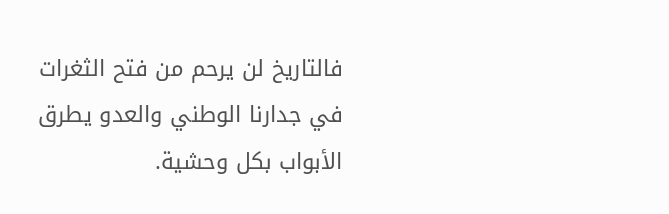فالتاريخ لن يرحم من فتح الثغرات في جدارنا الوطني والعدو يطرق الأبواب بكل وحشية.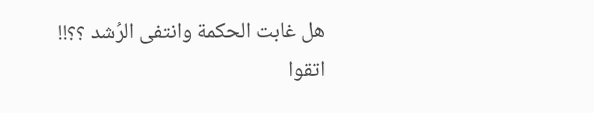هل غابت الحكمة وانتفى الرُشد ؟؟!!
اتقوا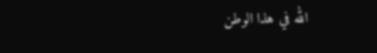الله في هذا الوطن